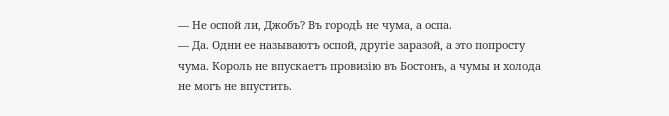— Не оспой ли, Джобъ? Въ городѣ не чума, а оспа.
— Да. Одни ее называютъ оспой, другіе заразой, а это попросту чума. Король не впускаетъ провизію въ Бостонъ, а чумы и холода не могъ не впустить.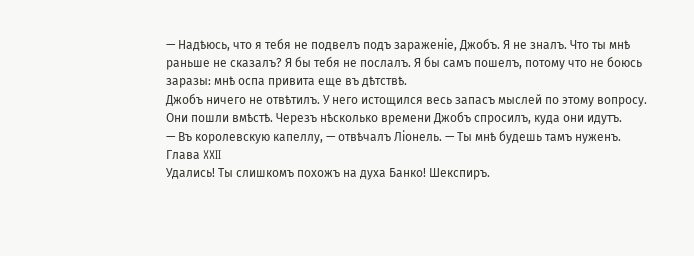— Надѣюсь, что я тебя не подвелъ подъ зараженіе, Джобъ. Я не зналъ. Что ты мнѣ раньше не сказалъ? Я бы тебя не послалъ. Я бы самъ пошелъ, потому что не боюсь заразы: мнѣ оспа привита еще въ дѣтствѣ.
Джобъ ничего не отвѣтилъ. У него истощился весь запасъ мыслей по этому вопросу. Они пошли вмѣстѣ. Черезъ нѣсколько времени Джобъ спросилъ, куда они идутъ.
— Въ королевскую капеллу, — отвѣчалъ Ліонель. — Ты мнѣ будешь тамъ нуженъ.
Глава XXII
Удались! Ты слишкомъ похожъ на духа Банко! Шекспиръ.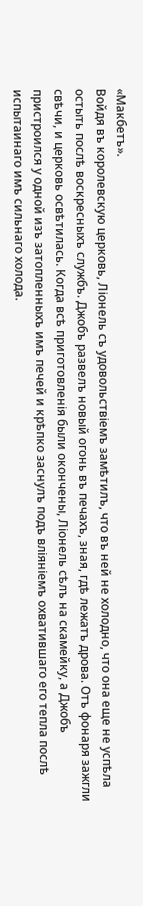«Макбетъ».
Войдя въ королевскую церковь, Ліонель съ удовольствіемъ замѣтилъ, что въ ней не холодно, что она еще не успѣла остыть послѣ воскресныхъ службъ. Джобъ развелъ новый огонь въ печахъ, зная, гдѣ лежатъ дрова. Отъ фонаря зажгли свѣчи, и церковь освѣтилась. Когда всѣ приготовленія были окончены, Ліонель сѣлъ на скамейку, а Джобъ пристроился у одной изъ затопленныхъ имъ печей и крѣпко заснулъ подъ вліяніемъ охватившаго его тепла послѣ испытаинаго имъ сильнаго холода.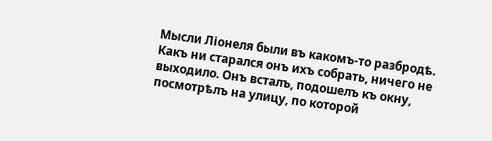Мысли Ліонеля были въ какомъ-то разбродѣ. Какъ ни старался онъ ихъ собрать, ничего не выходило. Онъ всталъ, подошелъ къ окну, посмотрѣлъ на улицу, по которой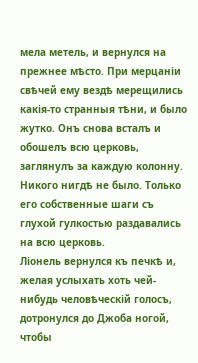мела метель, и вернулся на прежнее мѣсто. При мерцаніи свѣчей ему вездѣ мерещились какія-то странныя тѣни, и было жутко. Онъ снова всталъ и обошелъ всю церковь, заглянулъ за каждую колонну. Никого нигдѣ не было. Только его собственные шаги съ глухой гулкостью раздавались на всю церковь.
Ліонель вернулся къ печкѣ и, желая услыхать хоть чей-нибудь человѣческій голосъ, дотронулся до Джоба ногой, чтобы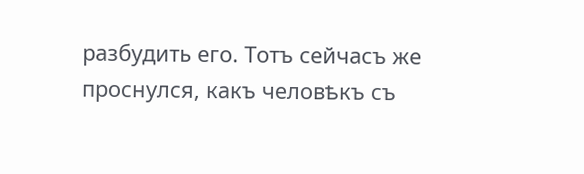разбудить его. Тотъ сейчасъ же проснулся, какъ человѣкъ съ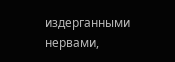издерганными нервами,